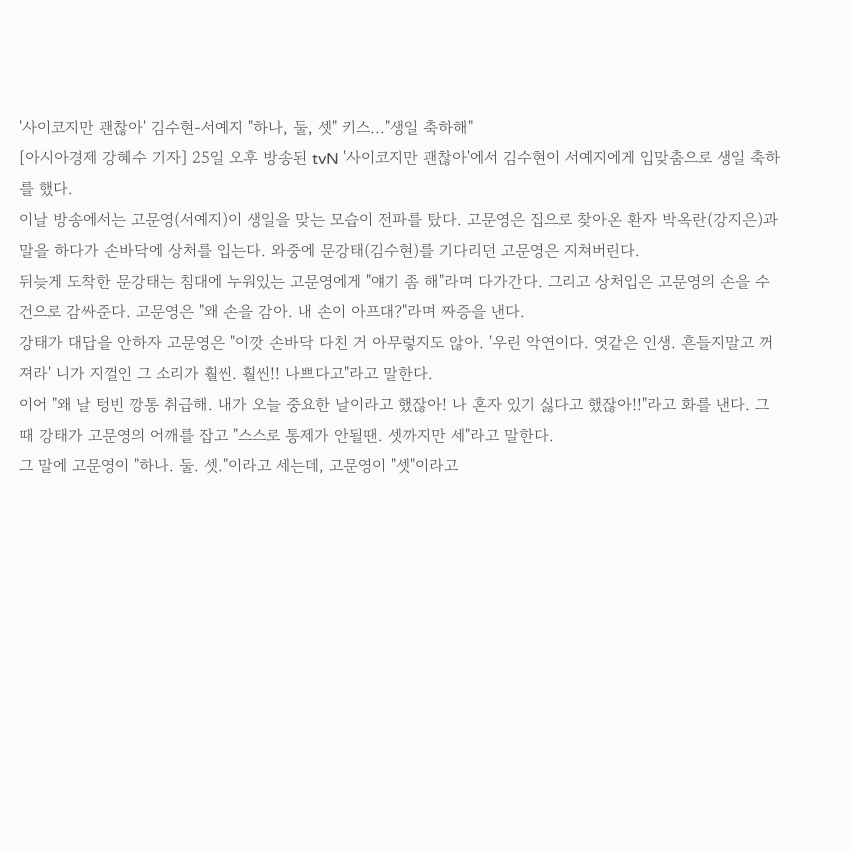'사이코지만 괜찮아' 김수현-서예지 "하나, 둘, 셋" 키스..."생일 축하해"
[아시아경제 강혜수 기자] 25일 오후 방송된 tvN '사이코지만 괜찮아'에서 김수현이 서예지에게 입맞춤으로 생일 축하를 했다.
이날 방송에서는 고문영(서예지)이 생일을 맞는 모습이 전파를 탔다. 고문영은 집으로 찾아온 환자 박옥란(강지은)과 말을 하다가 손바닥에 상처를 입는다. 와중에 문강태(김수현)를 기다리던 고문영은 지쳐버린다.
뒤늦게 도착한 문강태는 침대에 누워있는 고문영에게 "얘기 좀 해"라며 다가간다. 그리고 상처입은 고문영의 손을 수건으로 감싸준다. 고문영은 "왜 손을 감아. 내 손이 아프대?"라며 짜증을 낸다.
강태가 대답을 안하자 고문영은 "이깟 손바닥 다친 거 아무렇지도 않아. '우린 악연이다. 엿같은 인생. 흔들지말고 꺼져라' 니가 지껄인 그 소리가 훨씬. 훨씬!! 나쁘다고"라고 말한다.
이어 "왜 날 텅빈 깡통 취급해. 내가 오늘 중요한 날이라고 했잖아! 나 혼자 있기 싫다고 했잖아!!"라고 화를 낸다. 그때 강태가 고문영의 어깨를 잡고 "스스로 통제가 안될땐. 셋까지만 세"라고 말한다.
그 말에 고문영이 "하나. 둘. 셋."이라고 세는데, 고문영이 "셋"이라고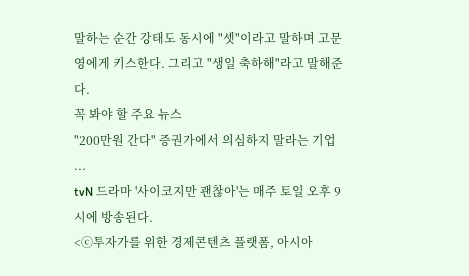말하는 순간 강태도 동시에 "셋"이라고 말하며 고문영에게 키스한다. 그리고 "생일 축하해"라고 말해준다.
꼭 봐야 할 주요 뉴스
"200만원 간다" 증권가에서 의심하지 말라는 기업 ...
tvN 드라마 '사이코지만 괜찮아'는 매주 토일 오후 9시에 방송된다.
<ⓒ투자가를 위한 경제콘텐츠 플랫폼, 아시아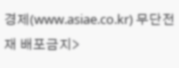경제(www.asiae.co.kr) 무단전재 배포금지>